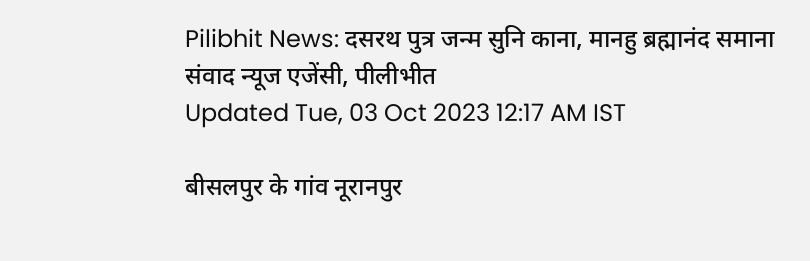Pilibhit News: दसरथ पुत्र जन्म सुनि काना, मानहु ब्रह्मानंद समाना
संवाद न्यूज एजेंसी, पीलीभीत
Updated Tue, 03 Oct 2023 12:17 AM IST

बीसलपुर के गांव नूरानपुर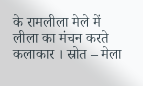के रामलीला मेले में लीला का मंचन करते कलाकार । स्रोत – मेला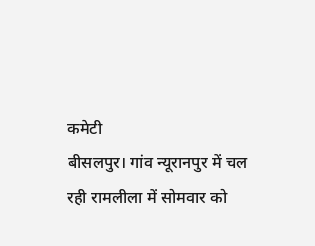कमेटी
बीसलपुर। गांव न्यूरानपुर में चल रही रामलीला में सोमवार को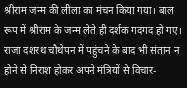श्रीराम जन्म की लीला का मंचन किया गया। बाल रूप में श्रीराम के जन्म लेते ही दर्शक गदगद हो गए।
राजा दशरथ चौथेपन में पहुंचने के बाद भी संतान न होने से निराश होकर अपने मंत्रियों से विचार-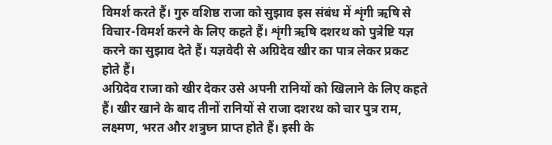विमर्श करते हैं। गुरु वशिष्ठ राजा को सुझाव इस संबंध में शृंगी ऋषि से विचार-विमर्श करने के लिए कहते हैं। शृंगी ऋषि दशरथ को पुत्रेष्टि यज्ञ करने का सुझाव देते हैं। यज्ञवेदी से अग्रिदेव खीर का पात्र लेकर प्रकट होते हैं।
अग्रिदेव राजा को खीर देकर उसे अपनी रानियों को खिलाने के लिए कहते हैं। खीर खाने के बाद तीनों रानियों से राजा दशरथ को चार पुत्र राम, लक्ष्मण, भरत और शत्रुघ्न प्राप्त होते हैं। इसी के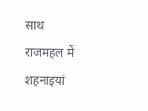साथ राजमहल में शहनाइयां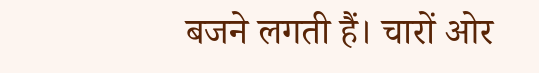बजने लगती हैं। चारों ओर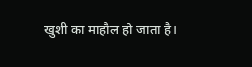खुशी का माहौल हो जाता है।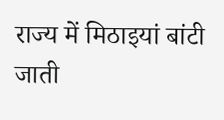राज्य में मिठाइयां बांटी जाती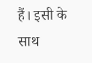हैं। इसी के साथ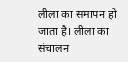लीला का समापन हो जाता है। लीला का संचालन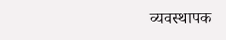व्यवस्थापक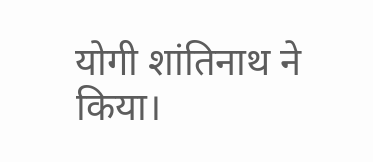योगी शांतिनाथ ने किया।